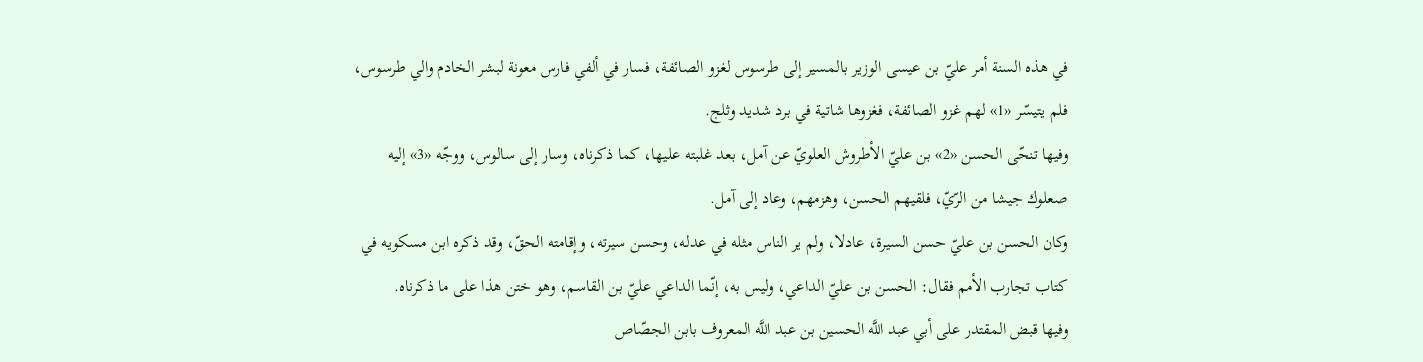في هذه السنة أمر عليّ بن عيسى الوزير بالمسير إلى طرسوس لغزو الصائفة، فسار في ألفي فارس معونة لبشر الخادم والي طرسوس، فلم يتيسّر «1» لهم غزو الصائفة، فغزوها شاتية في برد شديد وثلج.
وفيها تنحّى الحسن «2» بن عليّ الأطروش العلويّ عن آمل، بعد غلبته عليها، كما ذكرناه، وسار إلى سالوس، ووجّه «3» إليه صعلوك جيشا من الرّيّ، فلقيهم الحسن، وهزمهم، وعاد إلى آمل.
وكان الحسن بن عليّ حسن السيرة، عادلا، ولم ير الناس مثله في عدله، وحسن سيرته، وإقامته الحقّ، وقد ذكره ابن مسكويه في كتاب تجارب الأمم فقال: الحسن بن عليّ الداعي، وليس به، إنّما الداعي عليّ بن القاسم، وهو ختن هذا على ما ذكرناه.
وفيها قبض المقتدر على أبي عبد اللَّه الحسين بن عبد اللَّه المعروف بابن الجصّاص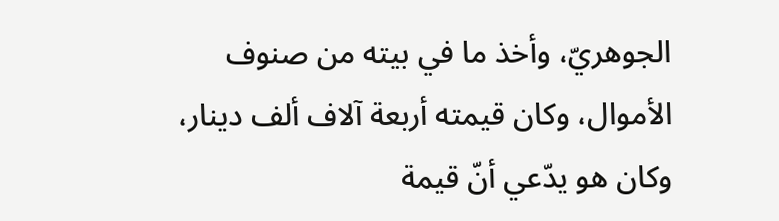الجوهريّ، وأخذ ما في بيته من صنوف الأموال، وكان قيمته أربعة آلاف ألف دينار، وكان هو يدّعي أنّ قيمة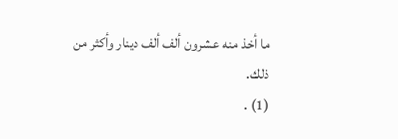ما أخذ منه عشرون ألف ألف دينار وأكثر من ذلك.
(1) .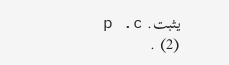يثبت. p .c
(2) .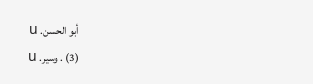أبو الحسن. u
(3) . وسير. u